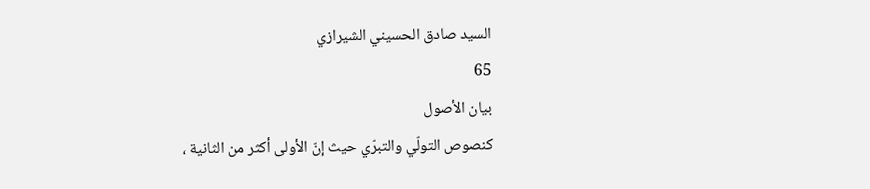السيد صادق الحسيني الشيرازي
65
بيان الأصول
كنصوص التولّي والتبرّي حيث إنّ الأولى أكثر من الثانية ،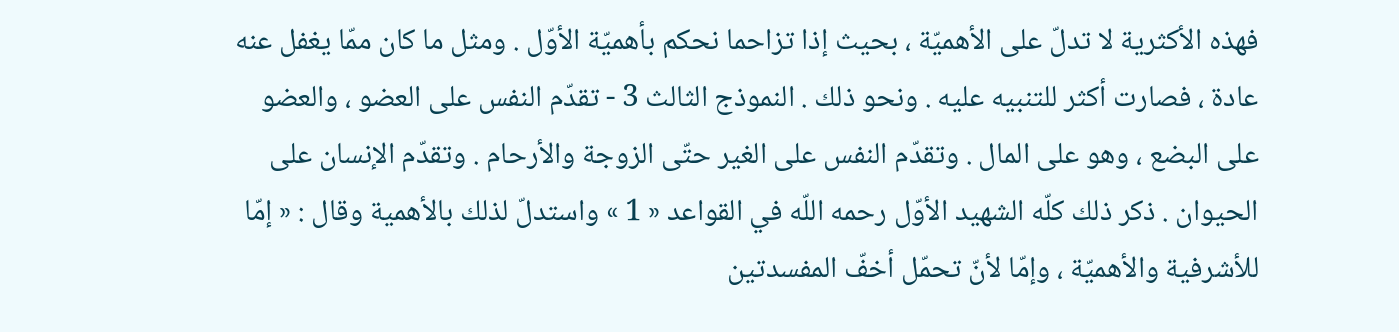فهذه الأكثرية لا تدلّ على الأهميّة ، بحيث إذا تزاحما نحكم بأهميّة الأوّل . ومثل ما كان ممّا يغفل عنه عادة ، فصارت أكثر للتنبيه عليه . ونحو ذلك . النموذج الثالث 3 - تقدّم النفس على العضو ، والعضو على البضع ، وهو على المال . وتقدّم النفس على الغير حتّى الزوجة والأرحام . وتقدّم الإنسان على الحيوان . ذكر ذلك كلّه الشهيد الأوّل رحمه اللّه في القواعد « 1 » واستدلّ لذلك بالأهمية وقال : « إمّا للأشرفية والأهميّة ، وإمّا لأنّ تحمّل أخفّ المفسدتين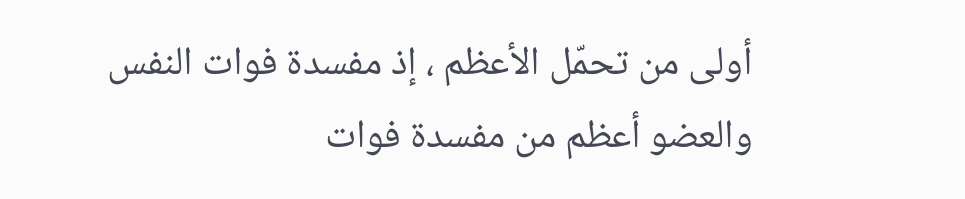أولى من تحمّل الأعظم ، إذ مفسدة فوات النفس والعضو أعظم من مفسدة فوات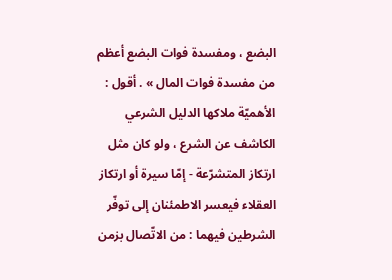البضع ، ومفسدة فوات البضع أعظم من مفسدة فوات المال » . أقول : الأهميّة ملاكها الدليل الشرعي الكاشف عن الشرع ، ولو كان مثل ارتكاز المتشرّعة - إمّا سيرة أو ارتكاز العقلاء فيعسر الاطمئنان إلى توفّر الشرطين فيهما : من الاتّصال بزمن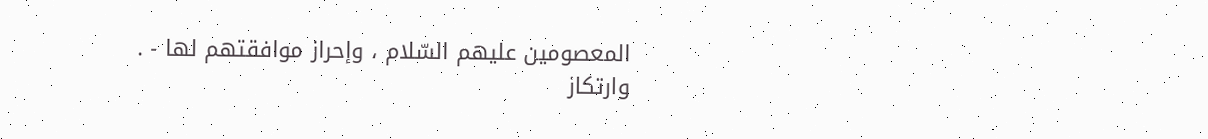المعصومين عليهم السّلام ، وإحراز موافقتهم لها - . وارتكاز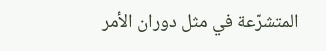المتشرّعة في مثل دوران الأمر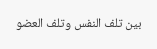بين تلف النفس وتلف العضو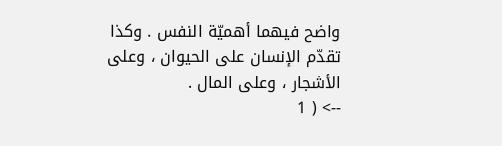واضح فيهما أهميّة النفس . وكذا تقدّم الإنسان على الحيوان ، وعلى الأشجار ، وعلى المال .
--> ( 1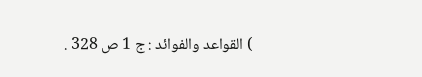) القواعد والفوائد : ج 1 ص 328 .